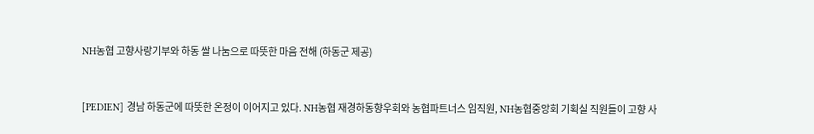NH농협 고향사랑기부와 하동 쌀 나눔으로 따뜻한 마음 전해 (하동군 제공)



[PEDIEN] 경남 하동군에 따뜻한 온정이 이어지고 있다. NH농협 재경하동향우회와 농협파트너스 임직원, NH농협중앙회 기획실 직원들이 고향 사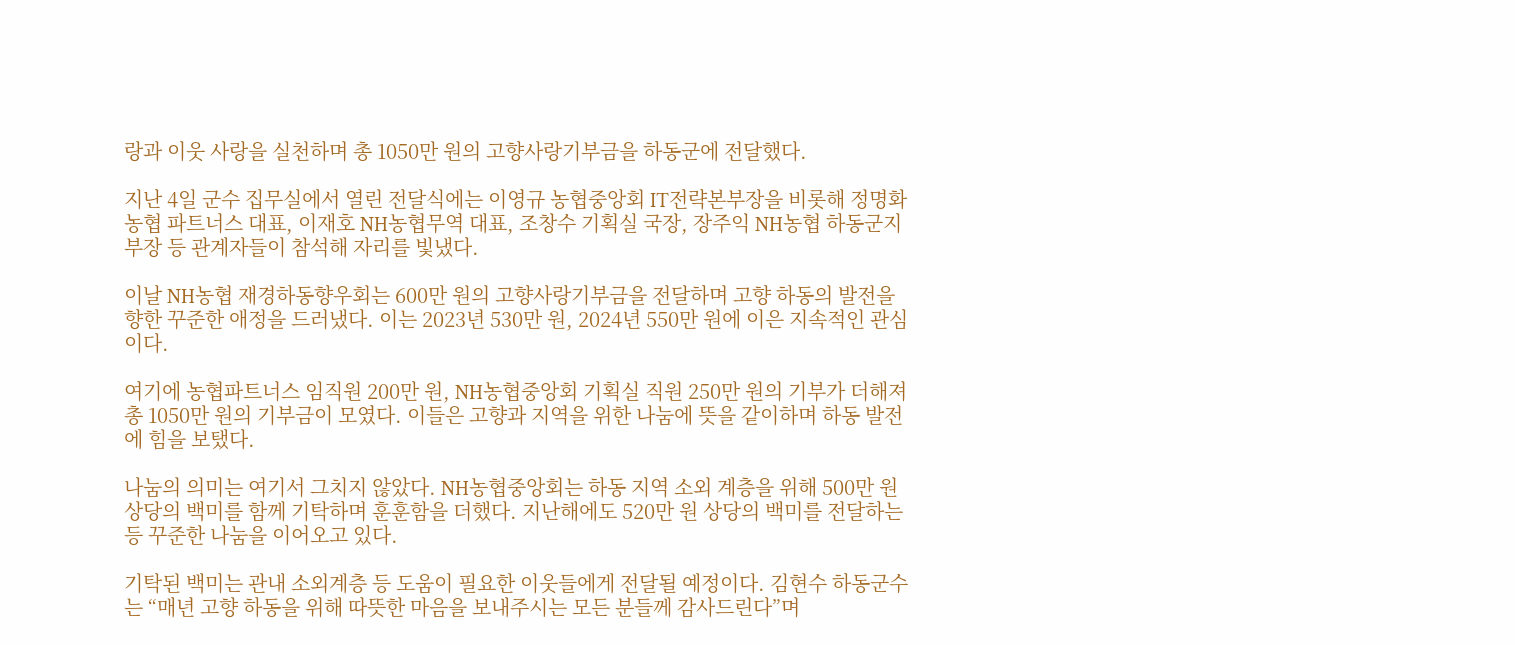랑과 이웃 사랑을 실천하며 총 1050만 원의 고향사랑기부금을 하동군에 전달했다.

지난 4일 군수 집무실에서 열린 전달식에는 이영규 농협중앙회 IT전략본부장을 비롯해 정명화 농협 파트너스 대표, 이재호 NH농협무역 대표, 조창수 기획실 국장, 장주익 NH농협 하동군지부장 등 관계자들이 참석해 자리를 빛냈다.

이날 NH농협 재경하동향우회는 600만 원의 고향사랑기부금을 전달하며 고향 하동의 발전을 향한 꾸준한 애정을 드러냈다. 이는 2023년 530만 원, 2024년 550만 원에 이은 지속적인 관심이다.

여기에 농협파트너스 임직원 200만 원, NH농협중앙회 기획실 직원 250만 원의 기부가 더해져 총 1050만 원의 기부금이 모였다. 이들은 고향과 지역을 위한 나눔에 뜻을 같이하며 하동 발전에 힘을 보탰다.

나눔의 의미는 여기서 그치지 않았다. NH농협중앙회는 하동 지역 소외 계층을 위해 500만 원 상당의 백미를 함께 기탁하며 훈훈함을 더했다. 지난해에도 520만 원 상당의 백미를 전달하는 등 꾸준한 나눔을 이어오고 있다.

기탁된 백미는 관내 소외계층 등 도움이 필요한 이웃들에게 전달될 예정이다. 김현수 하동군수는 “매년 고향 하동을 위해 따뜻한 마음을 보내주시는 모든 분들께 감사드린다”며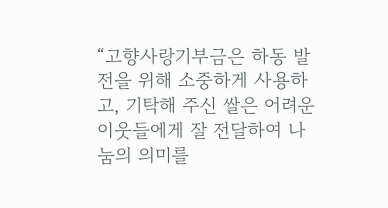“고향사랑기부금은 하동 발전을 위해 소중하게 사용하고, 기탁해 주신 쌀은 어려운 이웃들에게 잘 전달하여 나눔의 의미를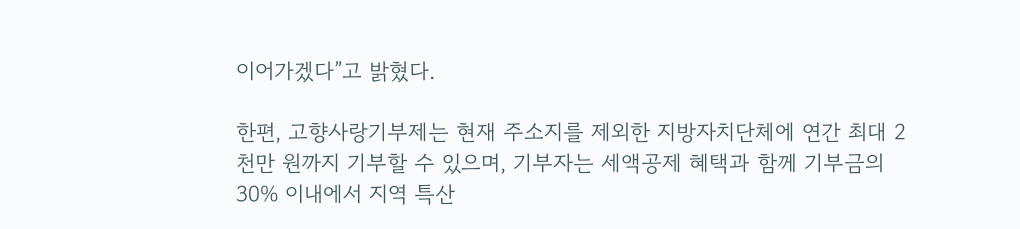이어가겠다”고 밝혔다.

한편, 고향사랑기부제는 현재 주소지를 제외한 지방자치단체에 연간 최대 2천만 원까지 기부할 수 있으며, 기부자는 세액공제 혜택과 함께 기부금의 30% 이내에서 지역 특산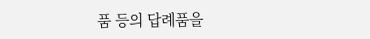품 등의 답례품을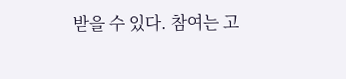받을 수 있다. 참여는 고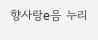향사랑e음 누리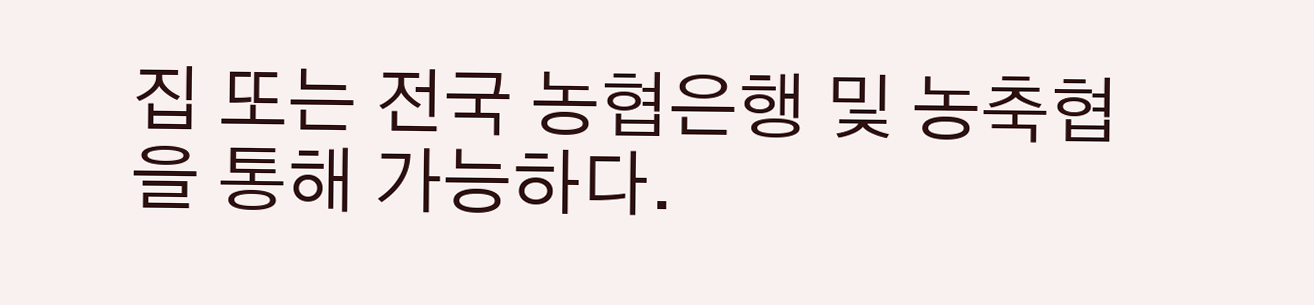집 또는 전국 농협은행 및 농축협을 통해 가능하다.